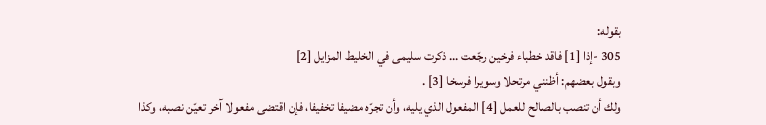بقوله:
305 -إذا [1] فاقد خطباء فرخين رجّعت … ذكرت سليمى في الخليط المزايل [2]
وبقول بعضهم: أظنني مرتحلا وسويرا فرسخا [3] .
ولك أن تنصب بالصالح للعمل [4] المفعول الذي يليه، وأن تجرّه مضيفا تخفيفا، فإن اقتضى مفعولا آخر تعيّن نصبه، وكذا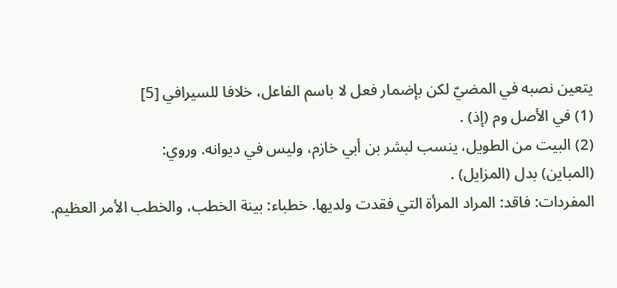يتعين نصبه في المضيّ لكن بإضمار فعل لا باسم الفاعل، خلافا للسيرافي [5]
(1) في الأصل وم (إذ) .
(2) البيت من الطويل، ينسب لبشر بن أبي خازم، وليس في ديوانه. وروي:
(المباين) بدل (المزايل) .
المفردات: فاقد: المراد المرأة التي فقدت ولديها. خطباء: بينة الخطب، والخطب الأمر العظيم.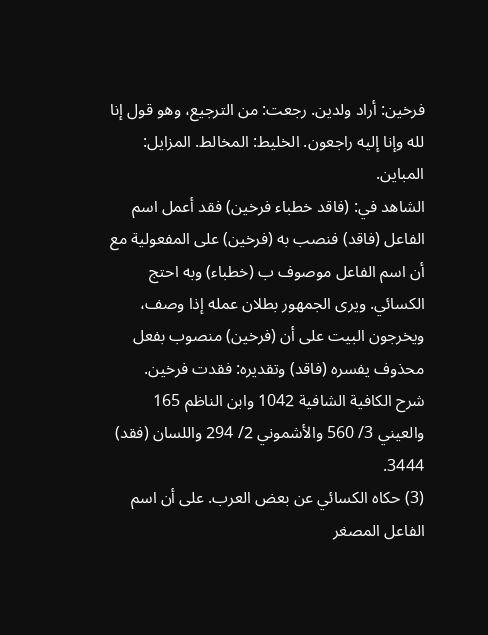فرخين: أراد ولدين. رجعت: من الترجيع، وهو قول إنا لله وإنا إليه راجعون. الخليط: المخالط. المزايل: المباين.
الشاهد في: (فاقد خطباء فرخين) فقد أعمل اسم الفاعل (فاقد) فنصب به (فرخين) على المفعولية مع أن اسم الفاعل موصوف ب (خطباء) وبه احتج الكسائي. ويرى الجمهور بطلان عمله إذا وصف، ويخرجون البيت على أن (فرخين) منصوب بفعل محذوف يفسره (فاقد) وتقديره: فقدت فرخين.
شرح الكافية الشافية 1042 وابن الناظم 165 والعيني 3/ 560 والأشموني 2/ 294 واللسان (فقد) 3444.
(3) حكاه الكسائي عن بعض العرب. على أن اسم الفاعل المصغر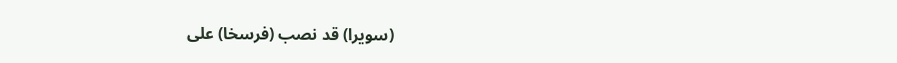(سويرا) قد نصب (فرسخا) على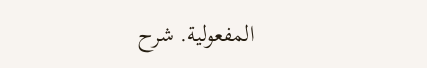المفعولية. شرح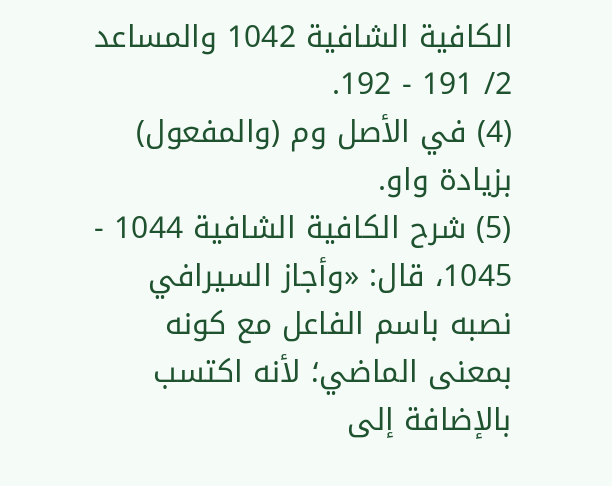الكافية الشافية 1042 والمساعد 2/ 191 - 192.
(4) في الأصل وم (والمفعول) بزيادة واو.
(5) شرح الكافية الشافية 1044 - 1045، قال: «وأجاز السيرافي نصبه باسم الفاعل مع كونه بمعنى الماضي؛ لأنه اكتسب بالإضافة إلى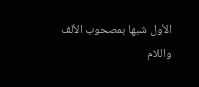الأول شبها بمصحوب الألف واللام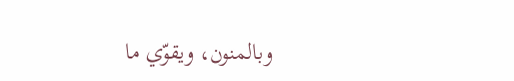وبالمنون، ويقوّي ما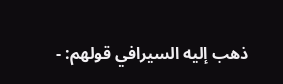ذهب إليه السيرافي قولهم: -